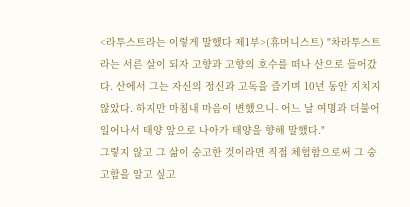<라투스트라는 이렇게 말했다 제1부>(휴머니스트) "차라투스트라는 서른 살이 되자 고향과 고향의 호수를 떠나 산으로 들어갔다. 산에서 그는 자신의 정신과 고독을 즐기며 10년 동안 지치지 않았다. 하지만 마침내 마음이 변했으니- 어느 날 여명과 더불어 일어나서 태양 앞으로 나아가 태양을 향해 말했다."
그렇지 않고 그 삶이 숭고한 것이라면 직접 체험함으로써 그 숭고함을 알고 싶고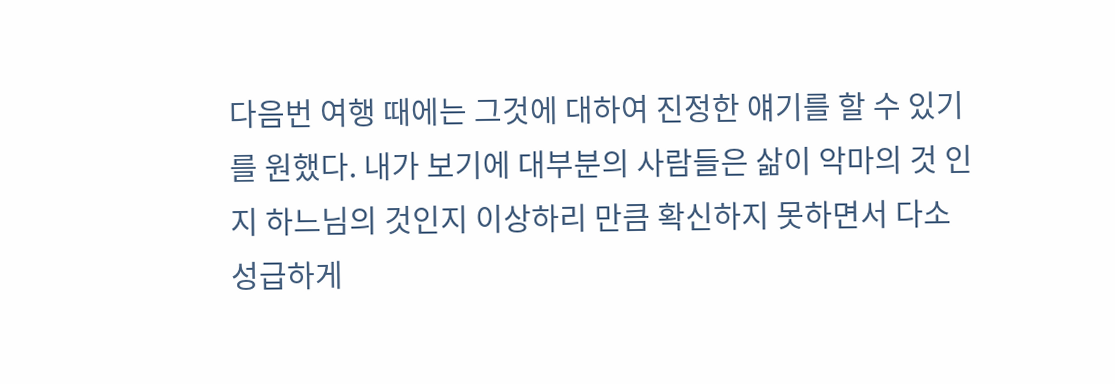다음번 여행 때에는 그것에 대하여 진정한 얘기를 할 수 있기를 원했다. 내가 보기에 대부분의 사람들은 삶이 악마의 것 인지 하느님의 것인지 이상하리 만큼 확신하지 못하면서 다소 성급하게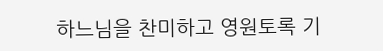하느님을 찬미하고 영원토록 기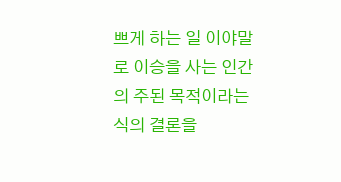쁘게 하는 일 이야말로 이승을 사는 인간의 주된 목적이라는 식의 결론을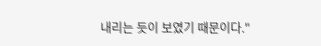내리는 듯이 보였기 때문이다."